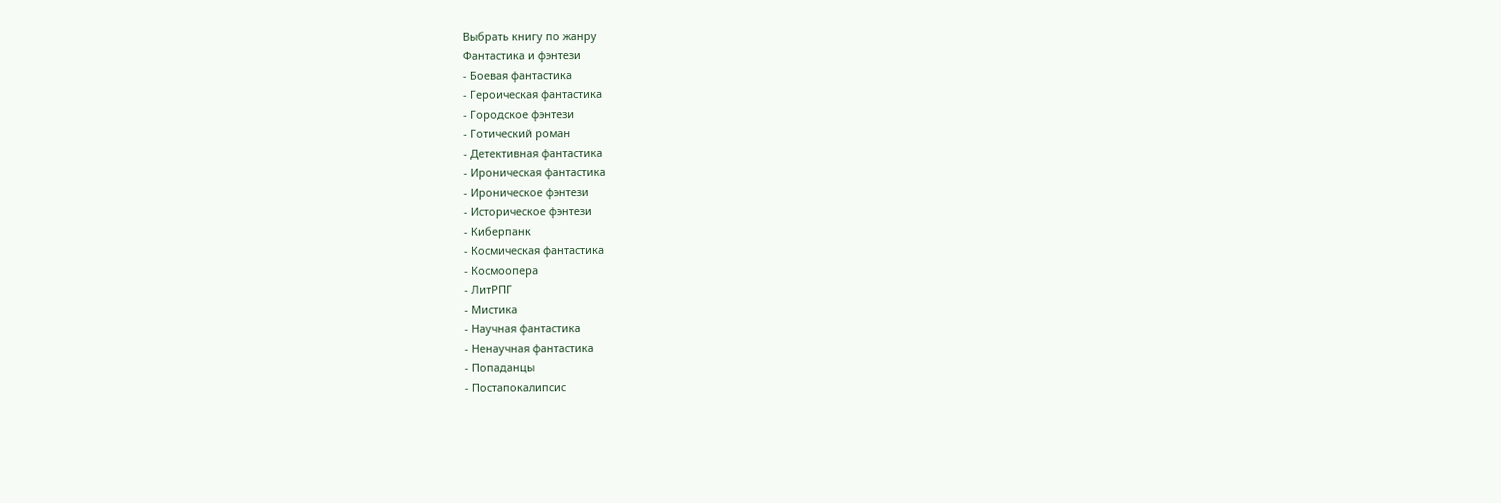Выбрать книгу по жанру
Фантастика и фэнтези
- Боевая фантастика
- Героическая фантастика
- Городское фэнтези
- Готический роман
- Детективная фантастика
- Ироническая фантастика
- Ироническое фэнтези
- Историческое фэнтези
- Киберпанк
- Космическая фантастика
- Космоопера
- ЛитРПГ
- Мистика
- Научная фантастика
- Ненаучная фантастика
- Попаданцы
- Постапокалипсис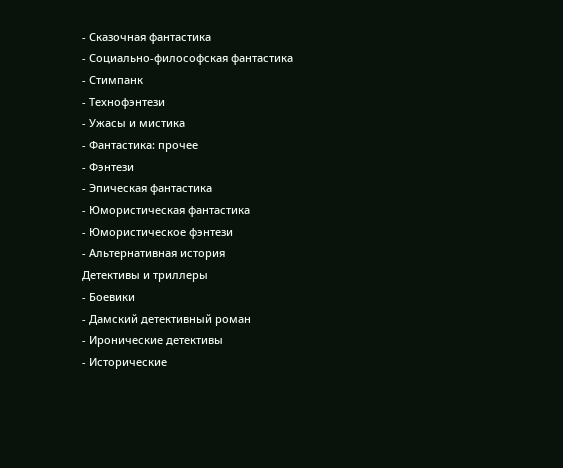- Сказочная фантастика
- Социально-философская фантастика
- Стимпанк
- Технофэнтези
- Ужасы и мистика
- Фантастика: прочее
- Фэнтези
- Эпическая фантастика
- Юмористическая фантастика
- Юмористическое фэнтези
- Альтернативная история
Детективы и триллеры
- Боевики
- Дамский детективный роман
- Иронические детективы
- Исторические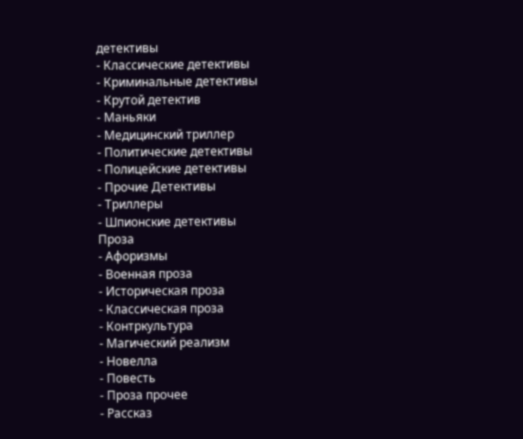детективы
- Классические детективы
- Криминальные детективы
- Крутой детектив
- Маньяки
- Медицинский триллер
- Политические детективы
- Полицейские детективы
- Прочие Детективы
- Триллеры
- Шпионские детективы
Проза
- Афоризмы
- Военная проза
- Историческая проза
- Классическая проза
- Контркультура
- Магический реализм
- Новелла
- Повесть
- Проза прочее
- Рассказ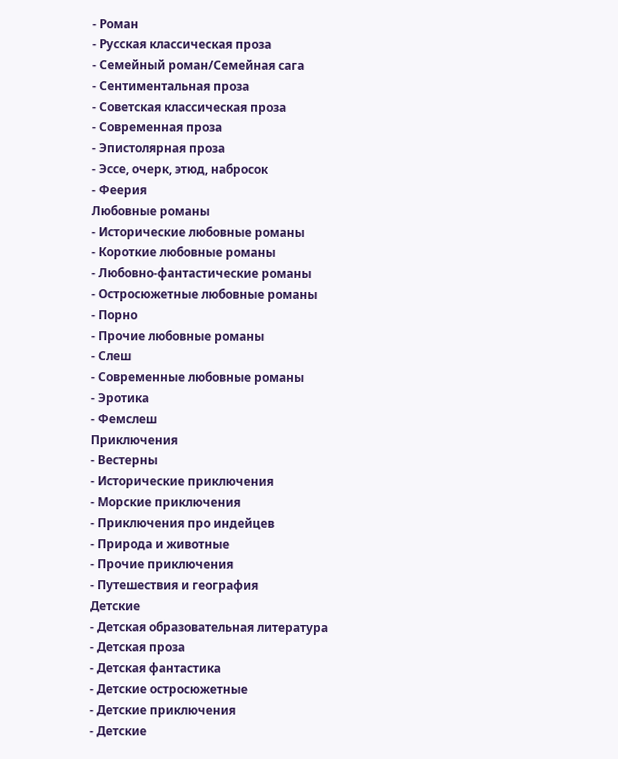- Роман
- Русская классическая проза
- Семейный роман/Семейная сага
- Сентиментальная проза
- Советская классическая проза
- Современная проза
- Эпистолярная проза
- Эссе, очерк, этюд, набросок
- Феерия
Любовные романы
- Исторические любовные романы
- Короткие любовные романы
- Любовно-фантастические романы
- Остросюжетные любовные романы
- Порно
- Прочие любовные романы
- Слеш
- Современные любовные романы
- Эротика
- Фемслеш
Приключения
- Вестерны
- Исторические приключения
- Морские приключения
- Приключения про индейцев
- Природа и животные
- Прочие приключения
- Путешествия и география
Детские
- Детская образовательная литература
- Детская проза
- Детская фантастика
- Детские остросюжетные
- Детские приключения
- Детские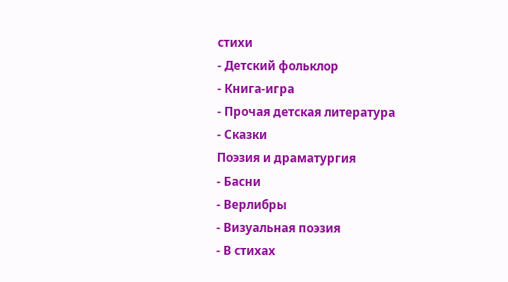стихи
- Детский фольклор
- Книга-игра
- Прочая детская литература
- Сказки
Поэзия и драматургия
- Басни
- Верлибры
- Визуальная поэзия
- В стихах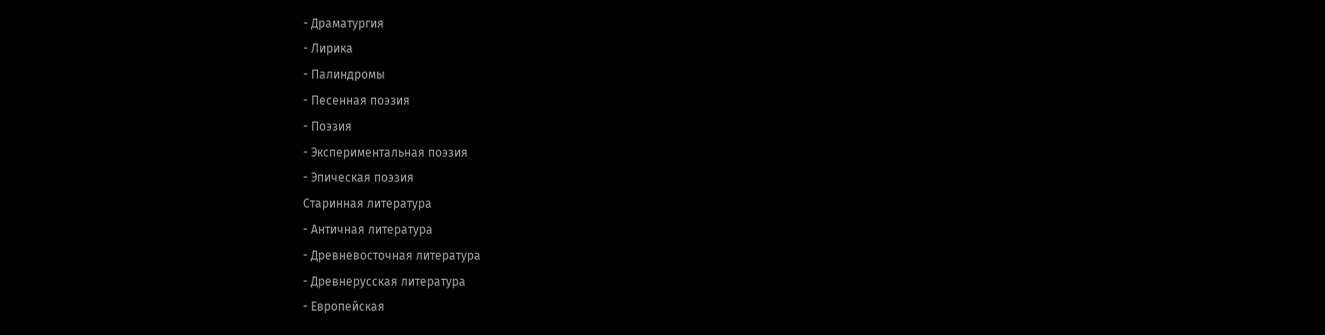- Драматургия
- Лирика
- Палиндромы
- Песенная поэзия
- Поэзия
- Экспериментальная поэзия
- Эпическая поэзия
Старинная литература
- Античная литература
- Древневосточная литература
- Древнерусская литература
- Европейская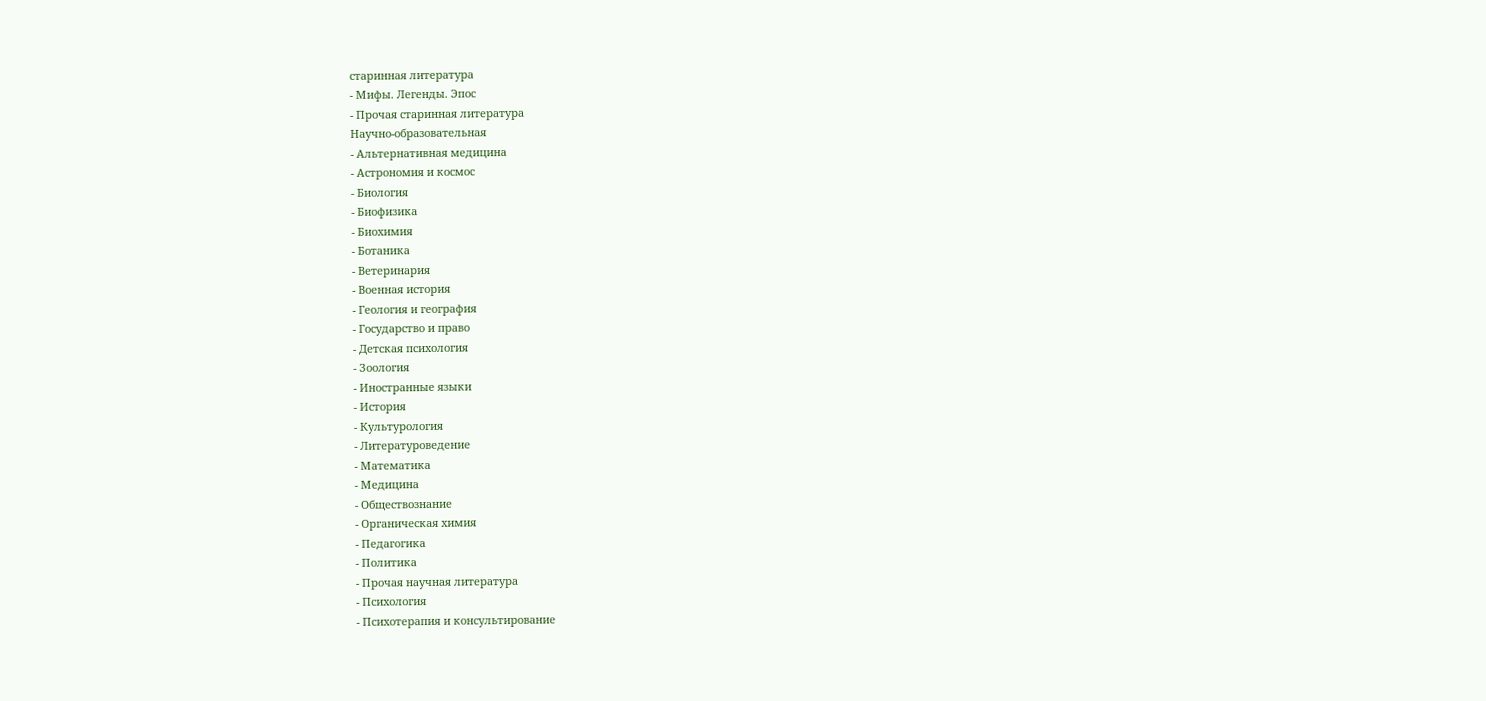старинная литература
- Мифы. Легенды. Эпос
- Прочая старинная литература
Научно-образовательная
- Альтернативная медицина
- Астрономия и космос
- Биология
- Биофизика
- Биохимия
- Ботаника
- Ветеринария
- Военная история
- Геология и география
- Государство и право
- Детская психология
- Зоология
- Иностранные языки
- История
- Культурология
- Литературоведение
- Математика
- Медицина
- Обществознание
- Органическая химия
- Педагогика
- Политика
- Прочая научная литература
- Психология
- Психотерапия и консультирование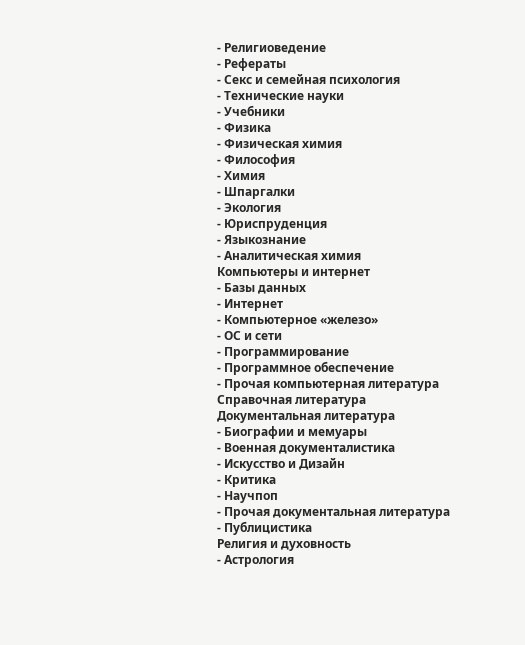- Религиоведение
- Рефераты
- Секс и семейная психология
- Технические науки
- Учебники
- Физика
- Физическая химия
- Философия
- Химия
- Шпаргалки
- Экология
- Юриспруденция
- Языкознание
- Аналитическая химия
Компьютеры и интернет
- Базы данных
- Интернет
- Компьютерное «железо»
- ОС и сети
- Программирование
- Программное обеспечение
- Прочая компьютерная литература
Справочная литература
Документальная литература
- Биографии и мемуары
- Военная документалистика
- Искусство и Дизайн
- Критика
- Научпоп
- Прочая документальная литература
- Публицистика
Религия и духовность
- Астрология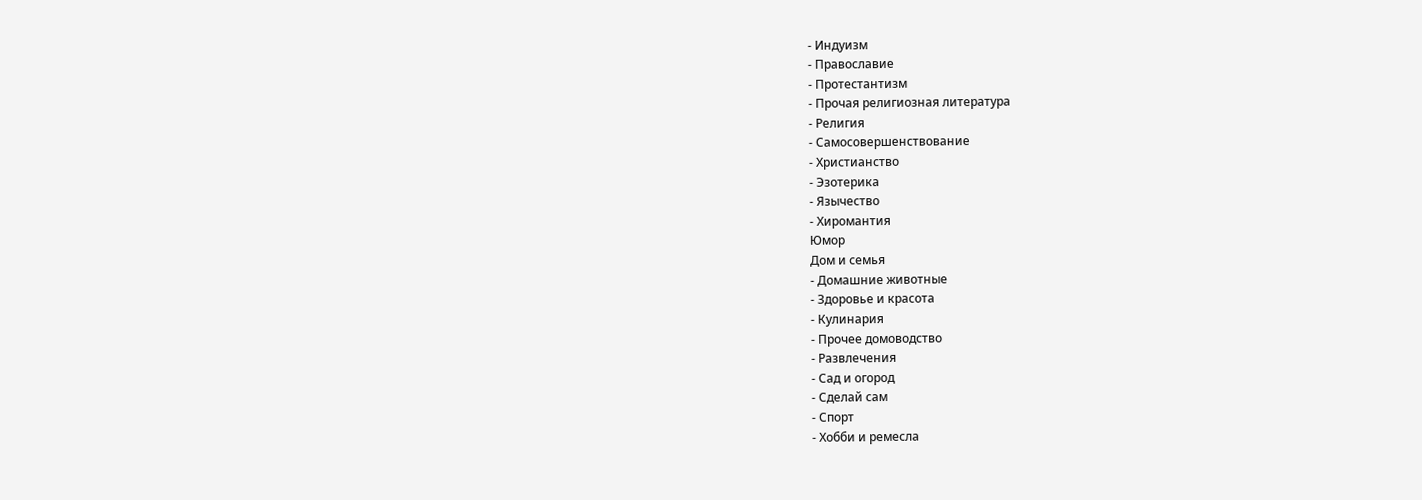- Индуизм
- Православие
- Протестантизм
- Прочая религиозная литература
- Религия
- Самосовершенствование
- Христианство
- Эзотерика
- Язычество
- Хиромантия
Юмор
Дом и семья
- Домашние животные
- Здоровье и красота
- Кулинария
- Прочее домоводство
- Развлечения
- Сад и огород
- Сделай сам
- Спорт
- Хобби и ремесла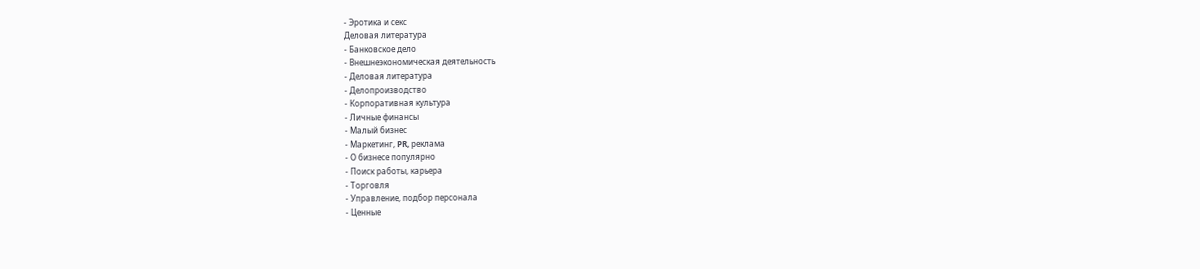- Эротика и секс
Деловая литература
- Банковское дело
- Внешнеэкономическая деятельность
- Деловая литература
- Делопроизводство
- Корпоративная культура
- Личные финансы
- Малый бизнес
- Маркетинг, PR, реклама
- О бизнесе популярно
- Поиск работы, карьера
- Торговля
- Управление, подбор персонала
- Ценные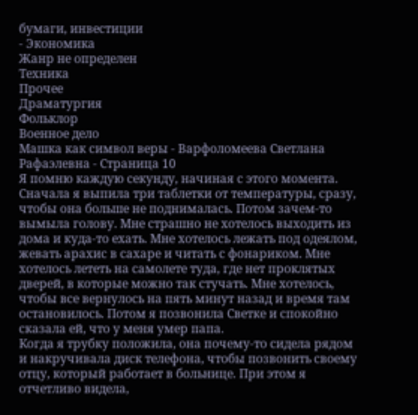бумаги, инвестиции
- Экономика
Жанр не определен
Техника
Прочее
Драматургия
Фольклор
Военное дело
Машка как символ веры - Варфоломеева Светлана Рафаэлевна - Страница 10
Я помню каждую секунду, начиная с этого момента. Сначала я выпила три таблетки от температуры, сразу, чтобы она больше не поднималась. Потом зачем-то вымыла голову. Мне страшно не хотелось выходить из дома и куда-то ехать. Мне хотелось лежать под одеялом, жевать арахис в сахаре и читать с фонариком. Мне хотелось лететь на самолете туда, где нет проклятых дверей, в которые можно так стучать. Мне хотелось, чтобы все вернулось на пять минут назад и время там остановилось. Потом я позвонила Светке и спокойно сказала ей, что у меня умер папа.
Когда я трубку положила, она почему-то сидела рядом и накручивала диск телефона, чтобы позвонить своему отцу, который работает в больнице. При этом я отчетливо видела,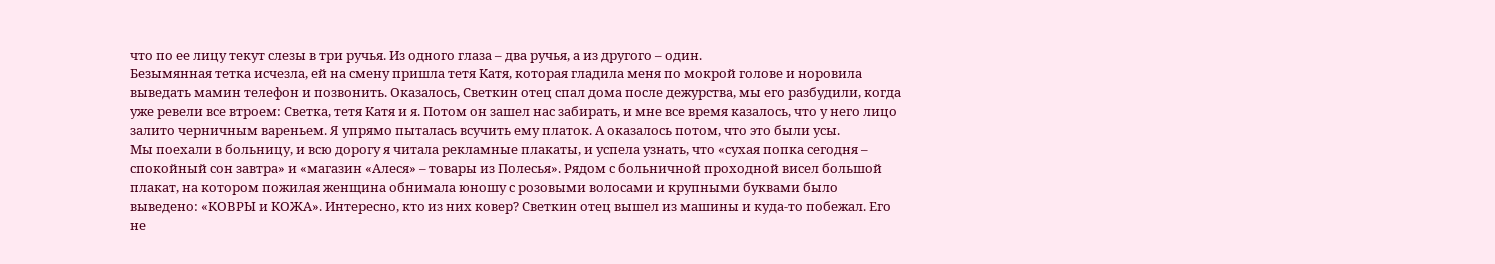что по ее лицу текут слезы в три ручья. Из одного глаза – два ручья, а из другого – один.
Безымянная тетка исчезла, ей на смену пришла тетя Катя, которая гладила меня по мокрой голове и норовила выведать мамин телефон и позвонить. Оказалось, Светкин отец спал дома после дежурства, мы его разбудили, когда уже ревели все втроем: Светка, тетя Катя и я. Потом он зашел нас забирать, и мне все время казалось, что у него лицо залито черничным вареньем. Я упрямо пыталась всучить ему платок. А оказалось потом, что это были усы.
Мы поехали в больницу, и всю дорогу я читала рекламные плакаты, и успела узнать, что «сухая попка сегодня – спокойный сон завтра» и «магазин «Алеся» – товары из Полесья». Рядом с больничной проходной висел большой плакат, на котором пожилая женщина обнимала юношу с розовыми волосами и крупными буквами было выведено: «КОВРЫ и КОЖА». Интересно, кто из них ковер? Светкин отец вышел из машины и куда-то побежал. Его не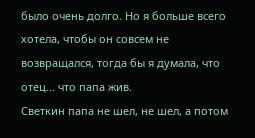было очень долго. Но я больше всего хотела, чтобы он совсем не возвращался, тогда бы я думала, что отец… что папа жив.
Светкин папа не шел, не шел, а потом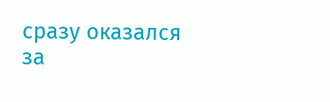сразу оказался за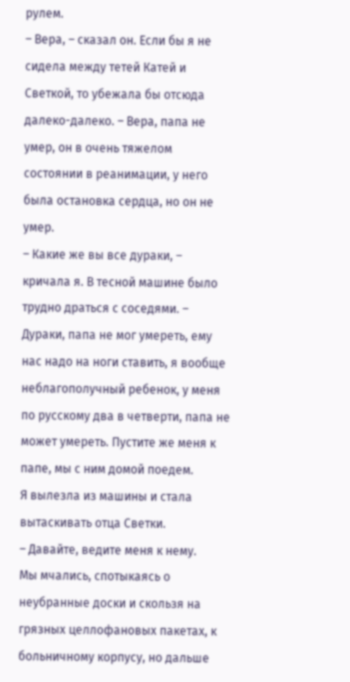рулем.
– Вера, – сказал он. Если бы я не сидела между тетей Катей и Светкой, то убежала бы отсюда далеко-далеко. – Вера, папа не умер, он в очень тяжелом состоянии в реанимации, у него была остановка сердца, но он не умер.
– Какие же вы все дураки, – кричала я. В тесной машине было трудно драться с соседями. – Дураки, папа не мог умереть, ему нас надо на ноги ставить, я вообще неблагополучный ребенок, у меня по русскому два в четверти, папа не может умереть. Пустите же меня к папе, мы с ним домой поедем.
Я вылезла из машины и стала вытаскивать отца Светки.
– Давайте, ведите меня к нему.
Мы мчались, спотыкаясь о неубранные доски и скользя на грязных целлофановых пакетах, к больничному корпусу, но дальше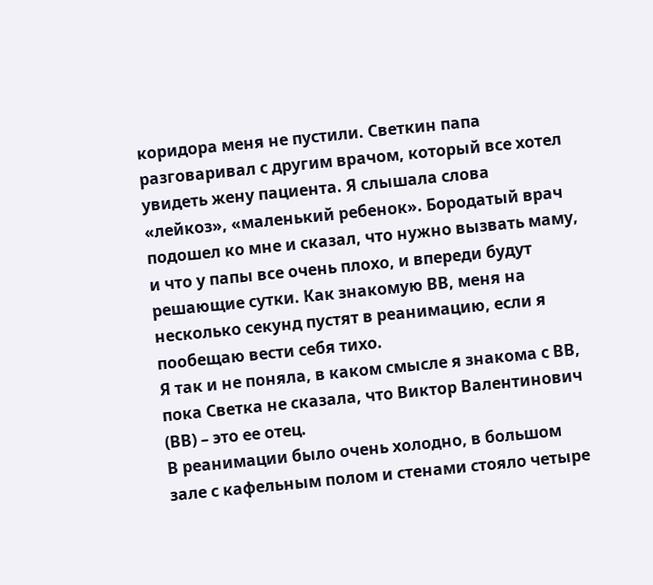коридора меня не пустили. Светкин папа разговаривал с другим врачом, который все хотел увидеть жену пациента. Я слышала слова «лейкоз», «маленький ребенок». Бородатый врач подошел ко мне и сказал, что нужно вызвать маму, и что у папы все очень плохо, и впереди будут решающие сутки. Как знакомую ВВ, меня на несколько секунд пустят в реанимацию, если я пообещаю вести себя тихо.
Я так и не поняла, в каком смысле я знакома с ВВ, пока Светка не сказала, что Виктор Валентинович (ВВ) – это ее отец.
В реанимации было очень холодно, в большом зале с кафельным полом и стенами стояло четыре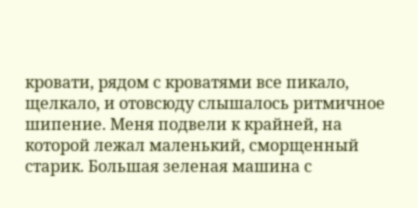кровати, рядом с кроватями все пикало, щелкало, и отовсюду слышалось ритмичное шипение. Меня подвели к крайней, на которой лежал маленький, сморщенный старик. Большая зеленая машина с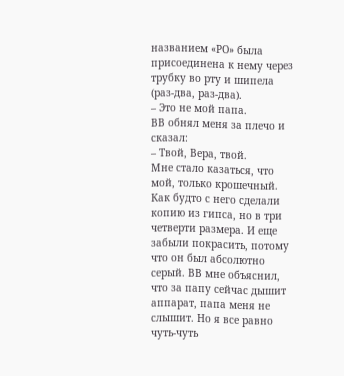названием «РО» была присоединена к нему через трубку во рту и шипела (раз-два, раз-два).
– Это не мой папа.
ВВ обнял меня за плечо и сказал:
– Твой, Вера, твой.
Мне стало казаться, что мой, только крошечный. Как будто с него сделали копию из гипса, но в три четверти размера. И еще забыли покрасить, потому что он был абсолютно серый. ВВ мне объяcнил, что за папу сейчас дышит аппарат, папа меня не слышит. Но я все равно чуть-чуть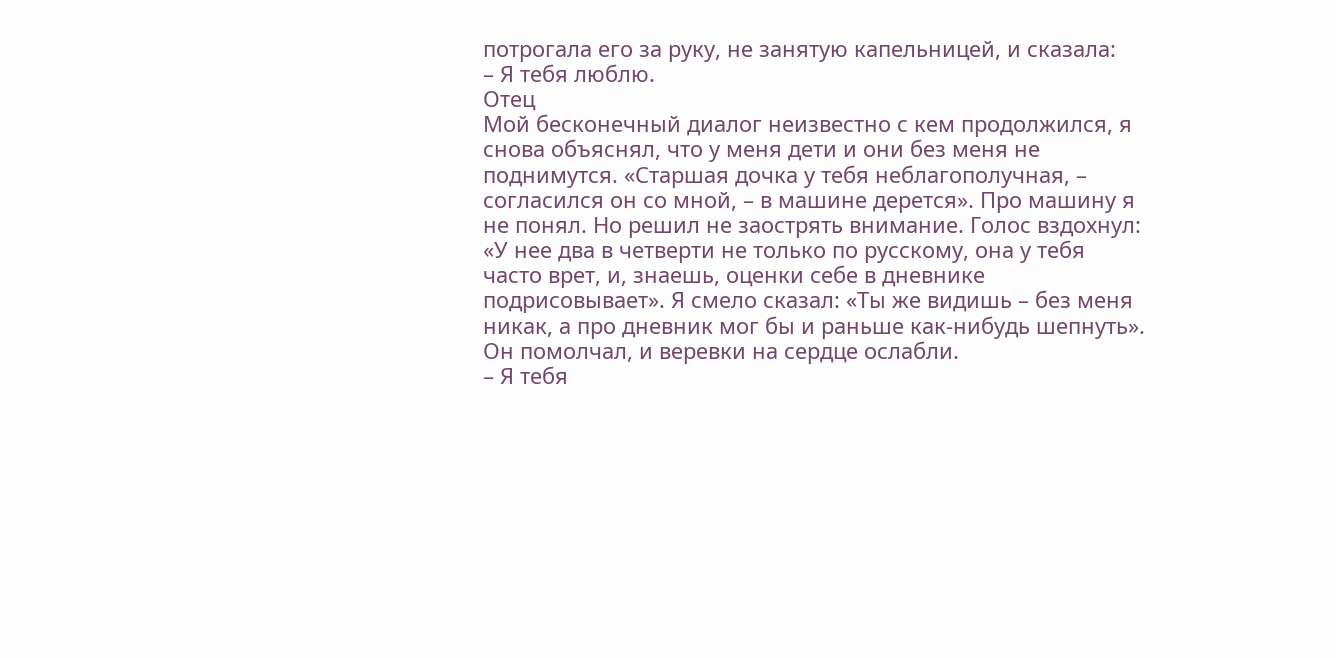потрогала его за руку, не занятую капельницей, и сказала:
– Я тебя люблю.
Отец
Мой бесконечный диалог неизвестно с кем продолжился, я снова объяснял, что у меня дети и они без меня не поднимутся. «Старшая дочка у тебя неблагополучная, – согласился он со мной, – в машине дерется». Про машину я не понял. Но решил не заострять внимание. Голос вздохнул: «У нее два в четверти не только по русскому, она у тебя часто врет, и, знаешь, оценки себе в дневнике подрисовывает». Я смело сказал: «Ты же видишь – без меня никак, а про дневник мог бы и раньше как-нибудь шепнуть». Он помолчал, и веревки на сердце ослабли.
– Я тебя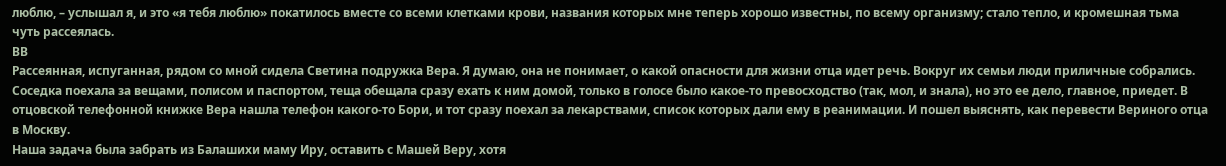люблю, – услышал я, и это «я тебя люблю» покатилось вместе со всеми клетками крови, названия которых мне теперь хорошо известны, по всему организму; стало тепло, и кромешная тьма чуть рассеялась.
ВВ
Рассеянная, испуганная, рядом со мной сидела Светина подружка Вера. Я думаю, она не понимает, о какой опасности для жизни отца идет речь. Вокруг их семьи люди приличные собрались. Соседка поехала за вещами, полисом и паспортом, теща обещала сразу ехать к ним домой, только в голосе было какое-то превосходство (так, мол, и знала), но это ее дело, главное, приедет. В отцовской телефонной книжке Вера нашла телефон какого-то Бори, и тот сразу поехал за лекарствами, список которых дали ему в реанимации. И пошел выяснять, как перевести Вериного отца в Москву.
Наша задача была забрать из Балашихи маму Иру, оставить с Машей Веру, хотя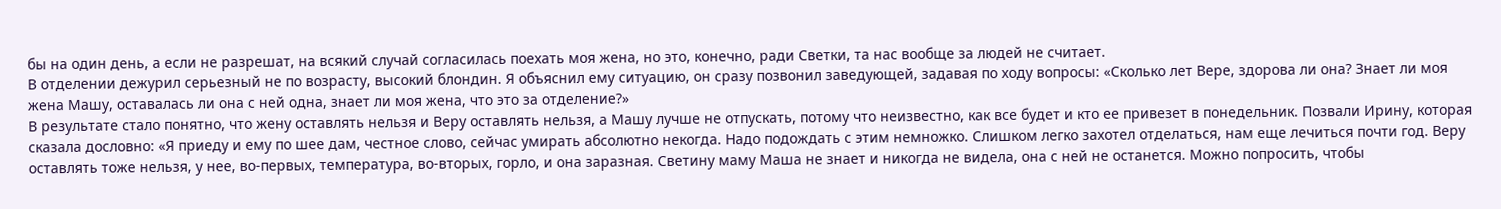бы на один день, а если не разрешат, на всякий случай согласилась поехать моя жена, но это, конечно, ради Светки, та нас вообще за людей не считает.
В отделении дежурил серьезный не по возрасту, высокий блондин. Я объяснил ему ситуацию, он сразу позвонил заведующей, задавая по ходу вопросы: «Сколько лет Вере, здорова ли она? Знает ли моя жена Машу, оставалась ли она с ней одна, знает ли моя жена, что это за отделение?»
В результате стало понятно, что жену оставлять нельзя и Веру оставлять нельзя, а Машу лучше не отпускать, потому что неизвестно, как все будет и кто ее привезет в понедельник. Позвали Ирину, которая сказала дословно: «Я приеду и ему по шее дам, честное слово, сейчас умирать абсолютно некогда. Надо подождать с этим немножко. Слишком легко захотел отделаться, нам еще лечиться почти год. Веру оставлять тоже нельзя, у нее, во-первых, температура, во-вторых, горло, и она заразная. Светину маму Маша не знает и никогда не видела, она с ней не останется. Можно попросить, чтобы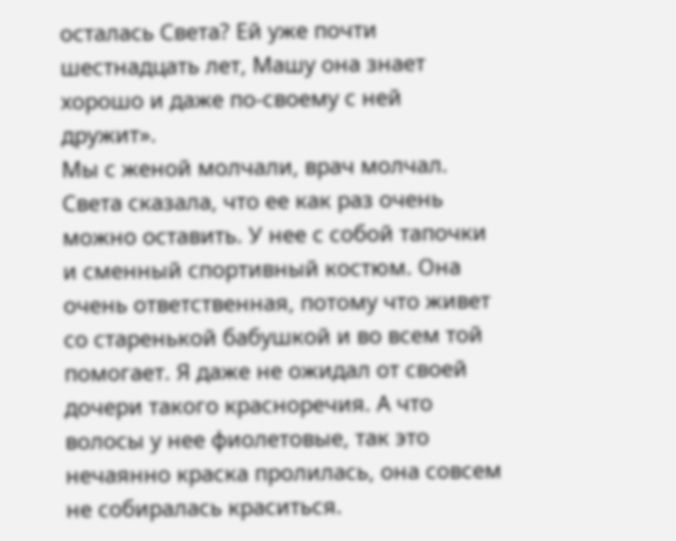осталась Света? Ей уже почти шестнадцать лет, Машу она знает хорошо и даже по-своему с ней дружит».
Мы с женой молчали, врач молчал. Света сказала, что ее как раз очень можно оставить. У нее с собой тапочки и сменный спортивный костюм. Она очень ответственная, потому что живет со старенькой бабушкой и во всем той помогает. Я даже не ожидал от своей дочери такого красноречия. А что волосы у нее фиолетовые, так это нечаянно краска пролилась, она совсем не собиралась краситься.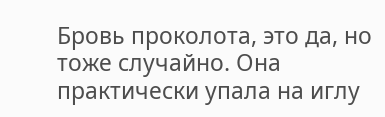Бровь проколота, это да, но тоже случайно. Она практически упала на иглу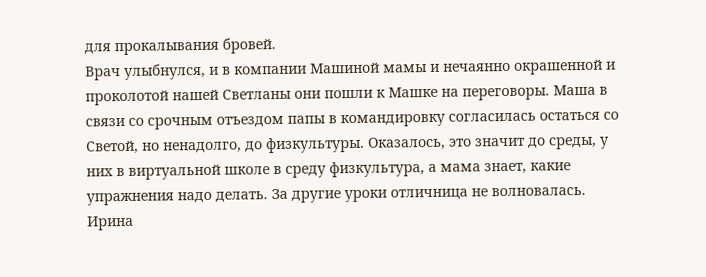для прокалывания бровей.
Врач улыбнулся, и в компании Машиной мамы и нечаянно окрашенной и проколотой нашей Светланы они пошли к Машке на переговоры. Маша в связи со срочным отъездом папы в командировку согласилась остаться со Светой, но ненадолго, до физкультуры. Оказалось, это значит до среды, у них в виртуальной школе в среду физкультура, а мама знает, какие упражнения надо делать. За другие уроки отличница не волновалась.
Ирина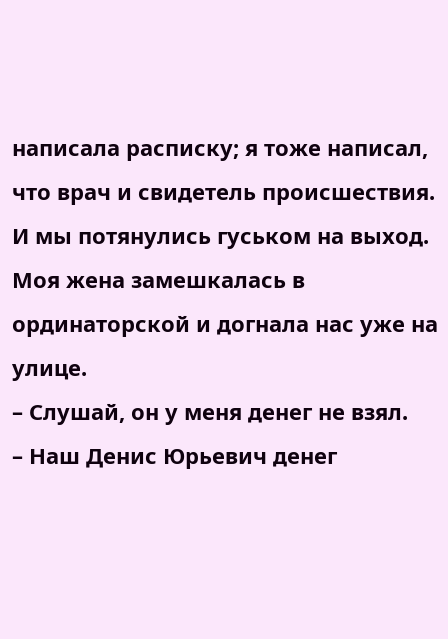написала расписку; я тоже написал, что врач и свидетель происшествия. И мы потянулись гуськом на выход.
Моя жена замешкалась в ординаторской и догнала нас уже на улице.
– Слушай, он у меня денег не взял.
– Наш Денис Юрьевич денег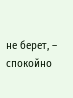не берет, – спокойно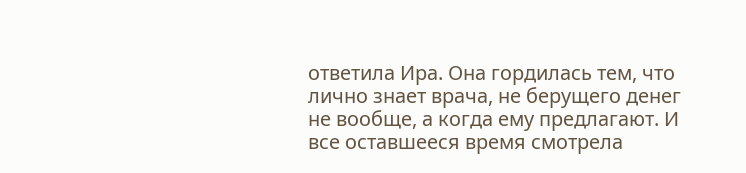ответила Ира. Она гордилась тем, что лично знает врача, не берущего денег не вообще, а когда ему предлагают. И все оставшееся время смотрела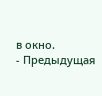в окно.
- Предыдущая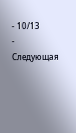- 10/13
- Следующая